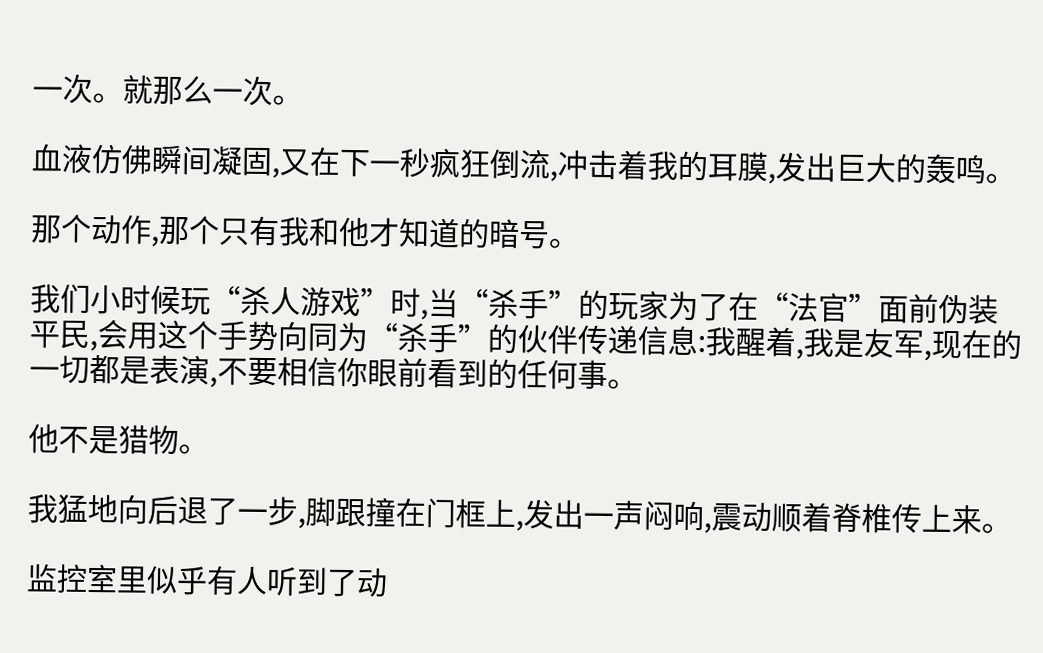一次。就那么一次。

血液仿佛瞬间凝固,又在下一秒疯狂倒流,冲击着我的耳膜,发出巨大的轰鸣。

那个动作,那个只有我和他才知道的暗号。

我们小时候玩“杀人游戏”时,当“杀手”的玩家为了在“法官”面前伪装平民,会用这个手势向同为“杀手”的伙伴传递信息:我醒着,我是友军,现在的一切都是表演,不要相信你眼前看到的任何事。

他不是猎物。

我猛地向后退了一步,脚跟撞在门框上,发出一声闷响,震动顺着脊椎传上来。

监控室里似乎有人听到了动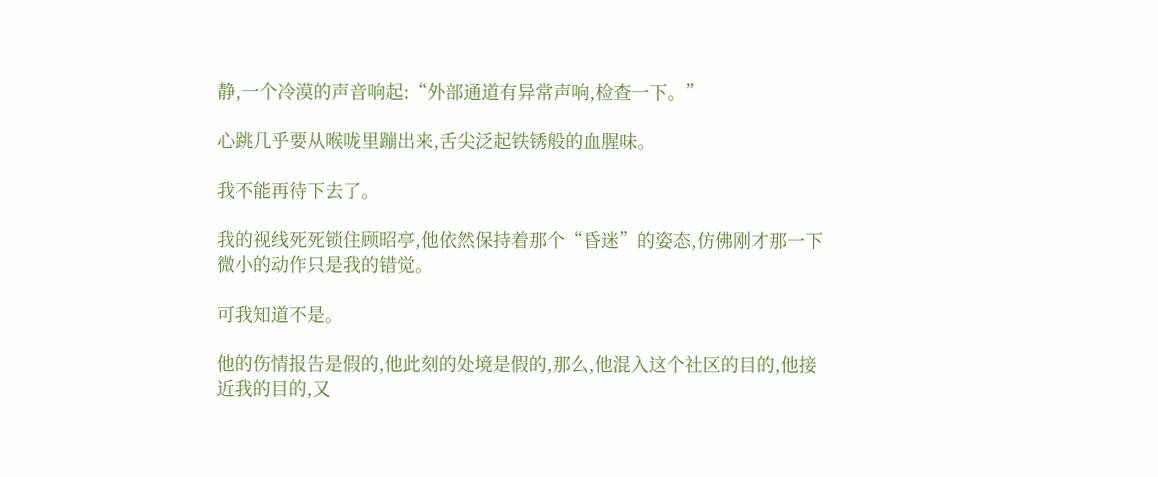静,一个冷漠的声音响起:“外部通道有异常声响,检查一下。”

心跳几乎要从喉咙里蹦出来,舌尖泛起铁锈般的血腥味。

我不能再待下去了。

我的视线死死锁住顾昭亭,他依然保持着那个“昏迷”的姿态,仿佛刚才那一下微小的动作只是我的错觉。

可我知道不是。

他的伤情报告是假的,他此刻的处境是假的,那么,他混入这个社区的目的,他接近我的目的,又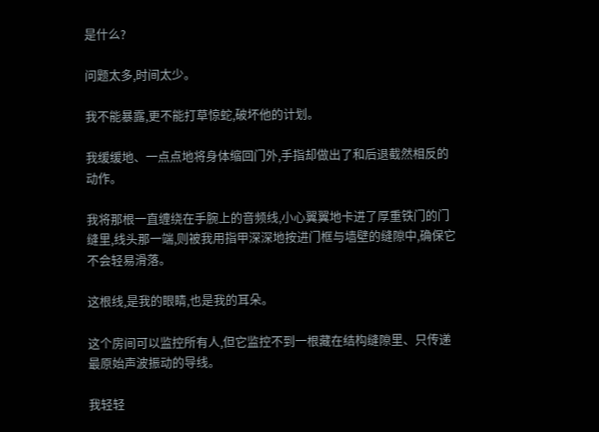是什么?

问题太多,时间太少。

我不能暴露,更不能打草惊蛇,破坏他的计划。

我缓缓地、一点点地将身体缩回门外,手指却做出了和后退截然相反的动作。

我将那根一直缠绕在手腕上的音频线,小心翼翼地卡进了厚重铁门的门缝里,线头那一端,则被我用指甲深深地按进门框与墙壁的缝隙中,确保它不会轻易滑落。

这根线,是我的眼睛,也是我的耳朵。

这个房间可以监控所有人,但它监控不到一根藏在结构缝隙里、只传递最原始声波振动的导线。

我轻轻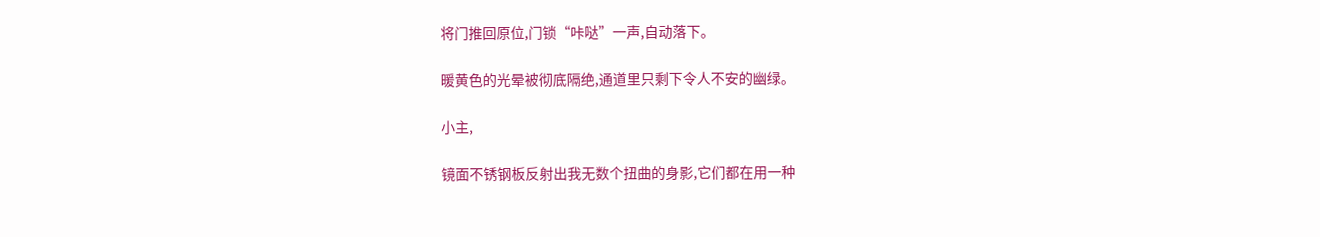将门推回原位,门锁“咔哒”一声,自动落下。

暖黄色的光晕被彻底隔绝,通道里只剩下令人不安的幽绿。

小主,

镜面不锈钢板反射出我无数个扭曲的身影,它们都在用一种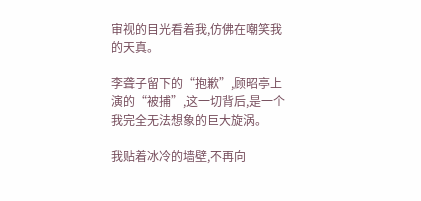审视的目光看着我,仿佛在嘲笑我的天真。

李聋子留下的“抱歉”,顾昭亭上演的“被捕”,这一切背后,是一个我完全无法想象的巨大旋涡。

我贴着冰冷的墙壁,不再向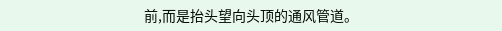前,而是抬头望向头顶的通风管道。